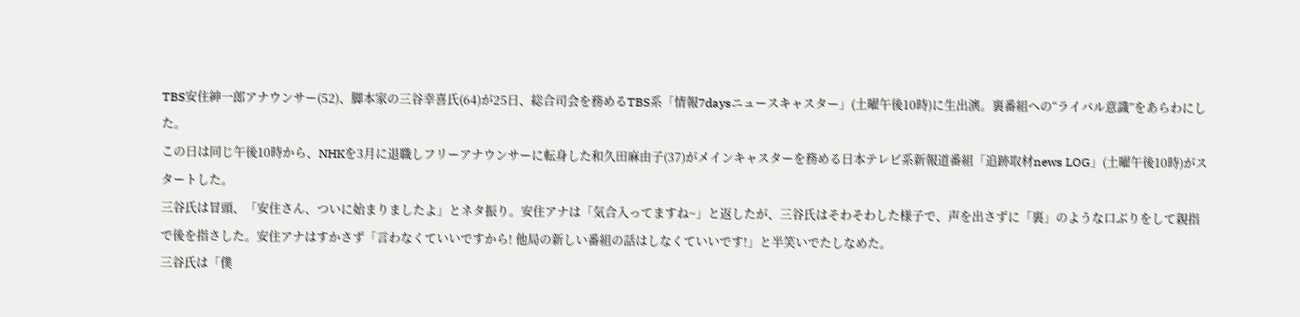TBS安住紳一郎アナウンサー(52)、脚本家の三谷幸喜氏(64)が25日、総合司会を務めるTBS系「情報7daysニュースキャスター」(土曜午後10時)に生出演。裏番組への“ライバル意識”をあらわにした。
この日は同じ午後10時から、NHKを3月に退職しフリーアナウンサーに転身した和久田麻由子(37)がメインキャスターを務める日本テレビ系新報道番組「追跡取材news LOG」(土曜午後10時)がスタートした。
三谷氏は冒頭、「安住さん、ついに始まりましたよ」とネタ振り。安住アナは「気合入ってますね~」と返したが、三谷氏はそわそわした様子で、声を出さずに「裏」のような口ぶりをして親指で後を指さした。安住アナはすかさず「言わなくていいですから! 他局の新しい番組の話はしなくていいです!」と半笑いでたしなめた。
三谷氏は「僕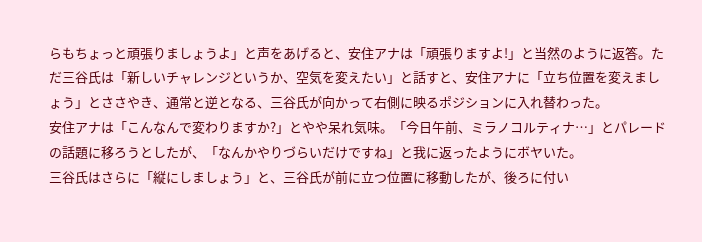らもちょっと頑張りましょうよ」と声をあげると、安住アナは「頑張りますよ!」と当然のように返答。ただ三谷氏は「新しいチャレンジというか、空気を変えたい」と話すと、安住アナに「立ち位置を変えましょう」とささやき、通常と逆となる、三谷氏が向かって右側に映るポジションに入れ替わった。
安住アナは「こんなんで変わりますか?」とやや呆れ気味。「今日午前、ミラノコルティナ…」とパレードの話題に移ろうとしたが、「なんかやりづらいだけですね」と我に返ったようにボヤいた。
三谷氏はさらに「縦にしましょう」と、三谷氏が前に立つ位置に移動したが、後ろに付い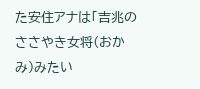た安住アナは「吉兆のささやき女将(おかみ)みたい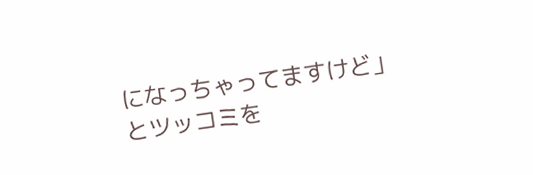になっちゃってますけど」とツッコミを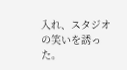入れ、スタジオの笑いを誘った。